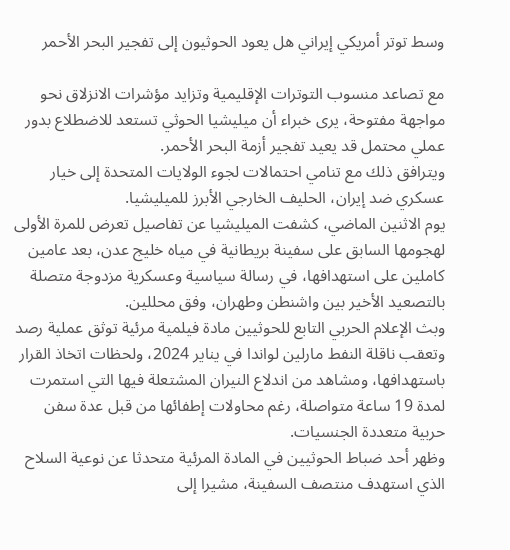وسط توتر أمريكي إيراني هل يعود الحوثيون إلى تفجير البحر الأحمر

مع تصاعد منسوب التوترات الإقليمية وتزايد مؤشرات الانزلاق نحو مواجهة مفتوحة، يرى خبراء أن ميليشيا الحوثي تستعد للاضطلاع بدور عملي محتمل قد يعيد تفجير أزمة البحر الأحمر.
ويترافق ذلك مع تنامي احتمالات لجوء الولايات المتحدة إلى خيار عسكري ضد إيران، الحليف الخارجي الأبرز للميليشيا.
يوم الاثنين الماضي، كشفت الميليشيا عن تفاصيل تعرض للمرة الأولى لهجومها السابق على سفينة بريطانية في مياه خليج عدن، بعد عامين كاملين على استهدافها، في رسالة سياسية وعسكرية مزدوجة متصلة بالتصعيد الأخير بين واشنطن وطهران، وفق محللين.
وبث الإعلام الحربي التابع للحوثيين مادة فيلمية مرئية توثق عملية رصد وتعقب ناقلة النفط مارلين لواندا في يناير 2024، ولحظات اتخاذ القرار باستهدافها، ومشاهد من اندلاع النيران المشتعلة فيها التي استمرت لمدة 19 ساعة متواصلة، رغم محاولات إطفائها من قبل عدة سفن حربية متعددة الجنسيات.
وظهر أحد ضباط الحوثيين في المادة المرئية متحدثا عن نوعية السلاح الذي استهدف منتصف السفينة، مشيرا إلى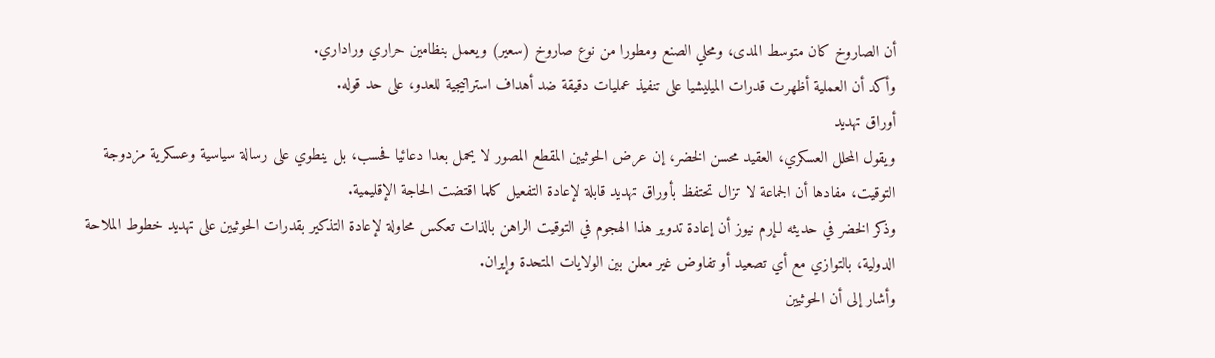أن الصاروخ كان متوسط المدى، ومحلي الصنع ومطورا من نوع صاروخ (سعير) ويعمل بنظامين حراري وراداري.
وأكد أن العملية أظهرت قدرات الميليشيا على تنفيذ عمليات دقيقة ضد أهداف استراتيجية للعدو، على حد قوله.
أوراق تهديد
ويقول المحلل العسكري، العقيد محسن الخضر، إن عرض الحوثيين المقطع المصور لا يحمل بعدا دعائيا فحسب، بل ينطوي على رسالة سياسية وعسكرية مزدوجة التوقيت، مفادها أن الجماعة لا تزال تحتفظ بأوراق تهديد قابلة لإعادة التفعيل كلما اقتضت الحاجة الإقليمية.
وذكر الخضر في حديثه لـإرم نيوز أن إعادة تدوير هذا الهجوم في التوقيت الراهن بالذات تعكس محاولة لإعادة التذكير بقدرات الحوثيين على تهديد خطوط الملاحة الدولية، بالتوازي مع أي تصعيد أو تفاوض غير معلن بين الولايات المتحدة وإيران.
وأشار إلى أن الحوثيين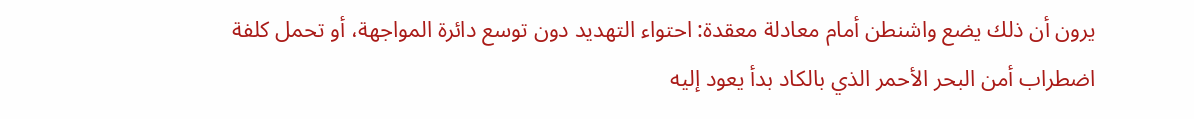يرون أن ذلك يضع واشنطن أمام معادلة معقدة: احتواء التهديد دون توسع دائرة المواجهة، أو تحمل كلفة اضطراب أمن البحر الأحمر الذي بالكاد بدأ يعود إليه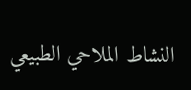النشاط الملاحي الطبيعي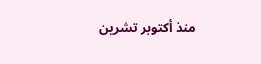منذ أكتوبر تشرين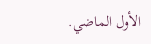الأول الماضي.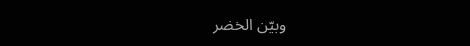وبيّن الخضر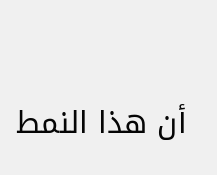أن هذا النمط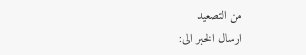من التصعيد
ارسال الخبر الى: